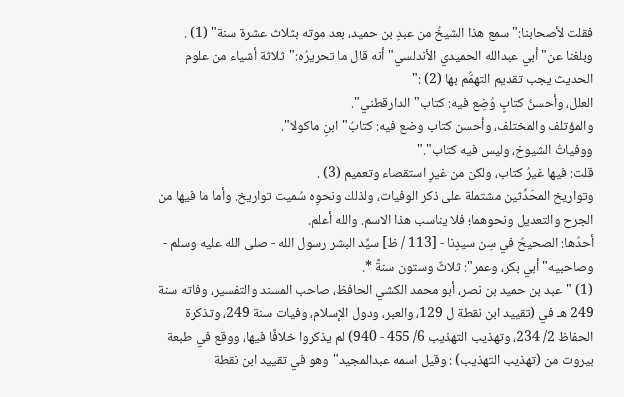فقلت لأصحابنا:"سمع هذا الشيخُ من عبدِ بن حميد، بعد موته بثلاث عشرة سنة" (1) .
وبلغنا عن"أبي عبدالله الحميدي الأندلسي"أنه قال ما تحريرُه:"ثلاثة أشياء من علوم الحديث يجب تقديم التهمُّم بها (2) :"
العلل، وأحسنُ كتابٍ وُضِع فيه: كتاب"الدارقطني".
والمؤتلف والمختلف، وأحسن كتاب وضع فيه: كتابُ"ابنِ ماكولا".
ووفياتُ الشيوخ، وليس فيه كتاب"."
قلت: فيها غيرُ كتاب، ولكن من غيرِ استقصاء وتعميم (3) .
وتواريخ المحَدِّثين مشتملة على ذكر الوفيات، ولذلك ونحوِه سُميت تواريخ. وأما ما فيها من الجرح والتعديل ونحوهما؛ فلا يناسب هذا الاسم. والله أعلم.
أحدُها: الصحيحُ في سِن سيدِنا - [113 / ظ] سيِّد البشر رسول الله - صلى الله عليه وسلم - وصاحبيه"أبي بكر، وعمر": ثلاثٌ وستون سنةً *.
(1) "عبد بن حميد بن نصر، أبو محمد الكشي الحافظ، صاحب المسند والتفسير، وفاته سنة 249 هـ في (تقييد ابن نقطة ل 129، والعبر، ودول الإسلام، وفيات سنة 249، وتذكرة الحفاظ 2/ 234، وتهذيب التهذيب 6/ 455 - 940) لم يذكروا خلافًا فيها، ووقع في طبعة بيروت من (تهذيب التهذيب) : وقيل اسمه عبدالمجيد"وهو في تقييد ابن نقطة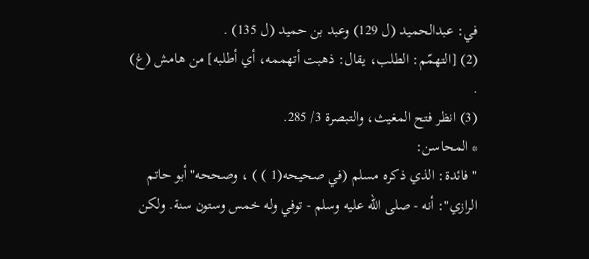في: عبدالحميد (ل 129) وعبد بن حميد (ل 135) .
(2) [التهمّم: الطلب، يقال: ذهبت أتهممه، أي أطلبه] من هامش (غ) .
(3) انظر فتح المغيث، والتبصرة 3/ 285.
* المحاسن:
"فائدة: الذي ذكره مسلم (في صحيحه(1 ) ) ، وصححه"أبو حاتم الرازي": أنه - صلى الله عليه وسلم - توفي وله خمس وستون سنة. ولكن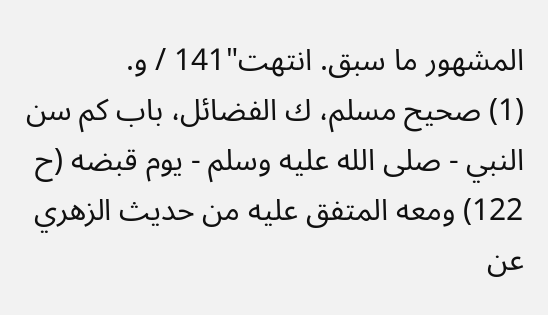المشهور ما سبق. انتهت"141 / و.
(1) صحيح مسلم، ك الفضائل، باب كم سن النبي - صلى الله عليه وسلم - يوم قبضه (ح 122) ومعه المتفق عليه من حديث الزهري عن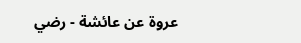عروة عن عائشة - رضي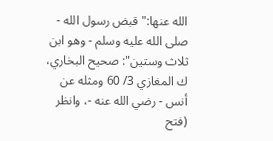الله عنها:"قبض رسول الله - صلى الله عليه وسلم - وهو ابن ثلاث وستين": صحيح البخاري، ك المغازي 3/ 60 ومثله عن أنس - رضي الله عنه -، وانظر (فتح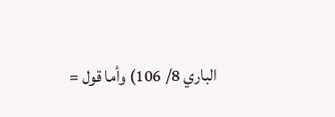الباري 8/ 106) وأما قول =